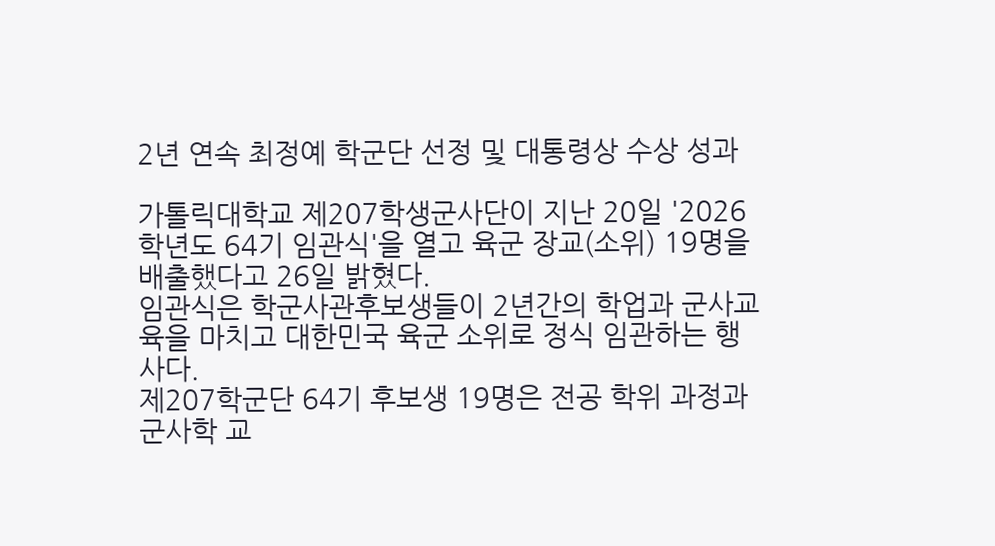2년 연속 최정예 학군단 선정 및 대통령상 수상 성과

가톨릭대학교 제207학생군사단이 지난 20일 '2026학년도 64기 임관식'을 열고 육군 장교(소위) 19명을 배출했다고 26일 밝혔다.
임관식은 학군사관후보생들이 2년간의 학업과 군사교육을 마치고 대한민국 육군 소위로 정식 임관하는 행사다.
제207학군단 64기 후보생 19명은 전공 학위 과정과 군사학 교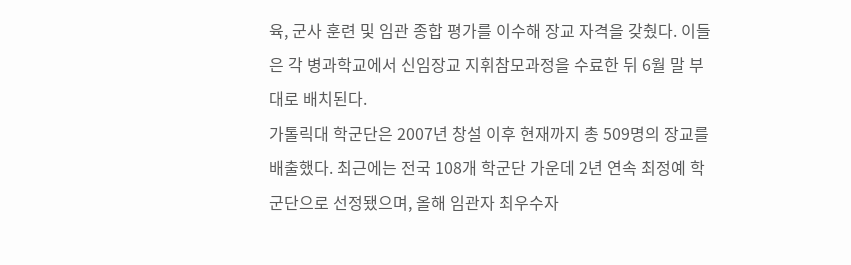육, 군사 훈련 및 임관 종합 평가를 이수해 장교 자격을 갖췄다. 이들은 각 병과학교에서 신임장교 지휘참모과정을 수료한 뒤 6월 말 부대로 배치된다.
가톨릭대 학군단은 2007년 창설 이후 현재까지 총 509명의 장교를 배출했다. 최근에는 전국 108개 학군단 가운데 2년 연속 최정예 학군단으로 선정됐으며, 올해 임관자 최우수자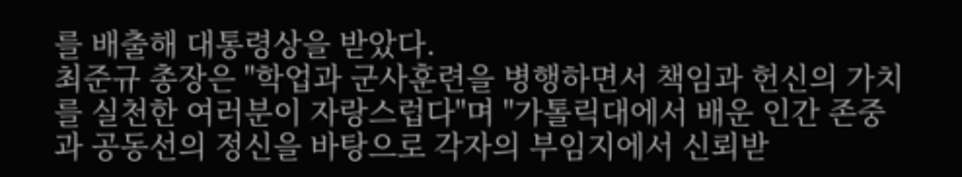를 배출해 대통령상을 받았다.
최준규 총장은 "학업과 군사훈련을 병행하면서 책임과 헌신의 가치를 실천한 여러분이 자랑스럽다"며 "가톨릭대에서 배운 인간 존중과 공동선의 정신을 바탕으로 각자의 부임지에서 신뢰받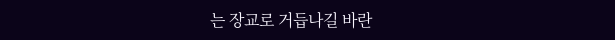는 장교로 거듭나길 바란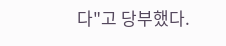다"고 당부했다.